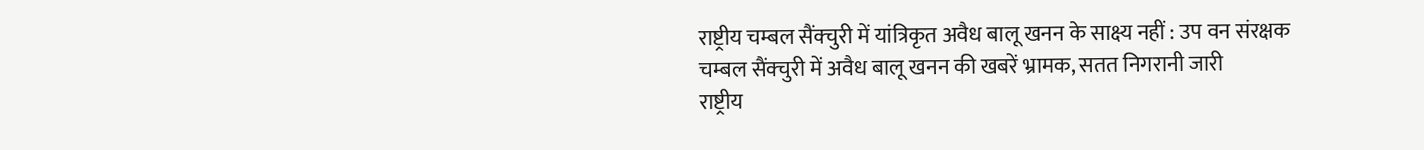राष्ट्रीय चम्बल सैंक्चुरी में यांत्रिकृत अवैध बालू खनन के साक्ष्य नहीं : उप वन संरक्षक
चम्बल सैंक्चुरी में अवैध बालू खनन की खबरें भ्रामक, सतत निगरानी जारी
राष्ट्रीय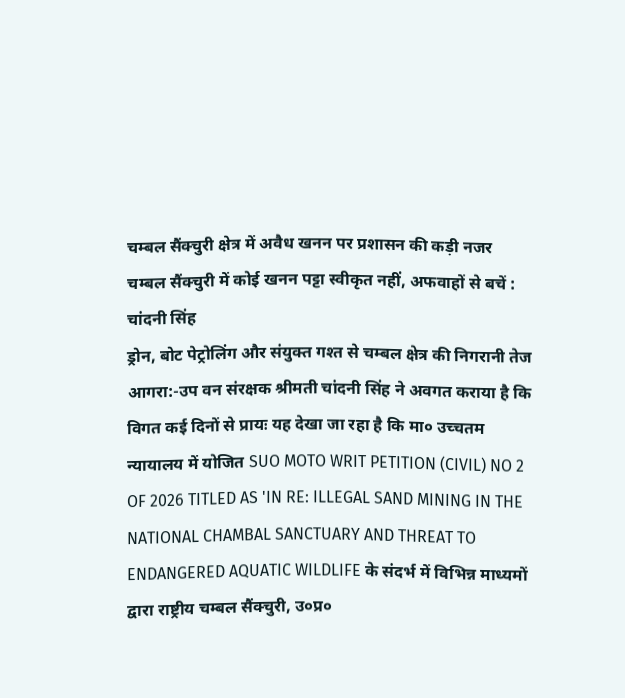चम्बल सैंक्चुरी क्षेत्र में अवैध खनन पर प्रशासन की कड़ी नजर
चम्बल सैंक्चुरी में कोई खनन पट्टा स्वीकृत नहीं, अफवाहों से बचें : चांदनी सिंह
ड्रोन, बोट पेट्रोलिंग और संयुक्त गश्त से चम्बल क्षेत्र की निगरानी तेज
आगरा:-उप वन संरक्षक श्रीमती चांदनी सिंह ने अवगत कराया है कि विगत कई दिनों से प्रायः यह देखा जा रहा है कि मा० उच्चतम न्यायालय में योजित SUO MOTO WRIT PETITION (CIVIL) NO 2 OF 2026 TITLED AS 'IN RE: ILLEGAL SAND MINING IN THE NATIONAL CHAMBAL SANCTUARY AND THREAT TO ENDANGERED AQUATIC WILDLIFE के संदर्भ में विभिन्न माध्यमों द्वारा राष्ट्रीय चम्बल सैंक्चुरी, उ०प्र०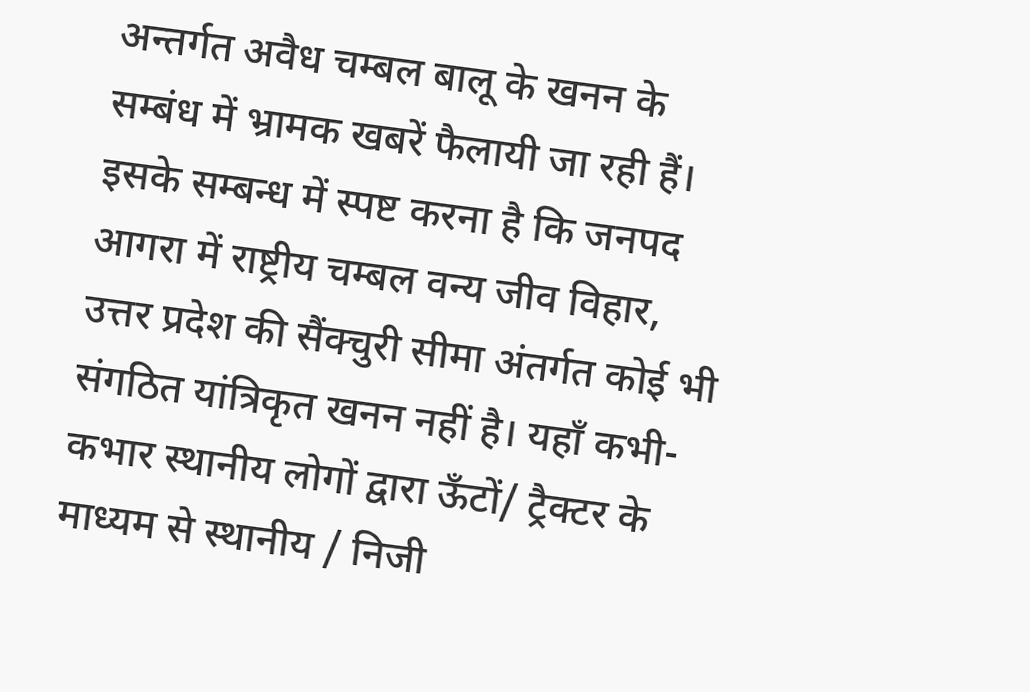अन्तर्गत अवैध चम्बल बालू के खनन के सम्बंध में भ्रामक खबरें फैलायी जा रही हैं। इसके सम्बन्ध में स्पष्ट करना है कि जनपद आगरा में राष्ट्रीय चम्बल वन्य जीव विहार, उत्तर प्रदेश की सैंक्चुरी सीमा अंतर्गत कोई भी संगठित यांत्रिकृत खनन नहीं है। यहाँ कभी-कभार स्थानीय लोगों द्वारा ऊँटों/ ट्रैक्टर के माध्यम से स्थानीय / निजी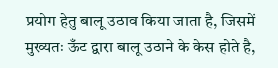प्रयोग हेतु बालू उठाव किया जाता है, जिसमें मुख्यतः ऊँट द्वारा बालू उठाने के केस होते है,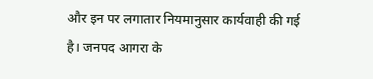और इन पर लगातार नियमानुसार कार्यवाही की गई है। जनपद आगरा के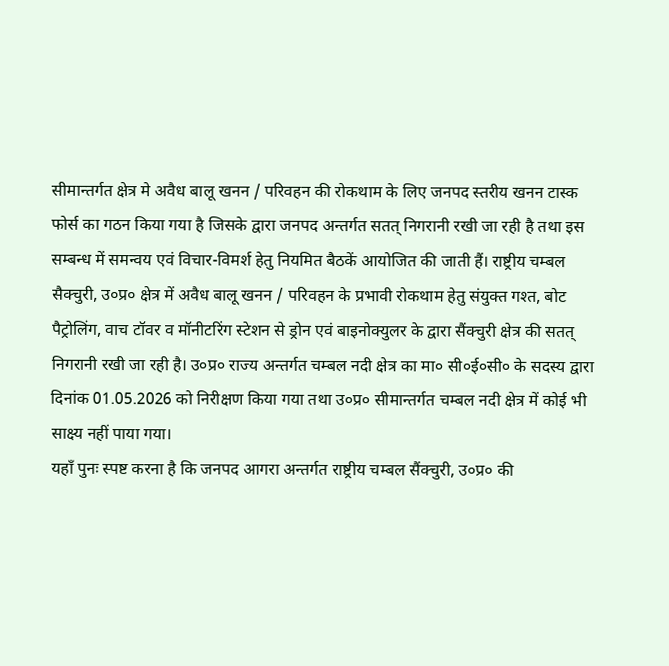सीमान्तर्गत क्षेत्र मे अवैध बालू खनन / परिवहन की रोकथाम के लिए जनपद स्तरीय खनन टास्क फोर्स का गठन किया गया है जिसके द्वारा जनपद अन्तर्गत सतत् निगरानी रखी जा रही है तथा इस सम्बन्ध में समन्वय एवं विचार-विमर्श हेतु नियमित बैठकें आयोजित की जाती हैं। राष्ट्रीय चम्बल सैक्चुरी, उ०प्र० क्षेत्र में अवैध बालू खनन / परिवहन के प्रभावी रोकथाम हेतु संयुक्त गश्त, बोट पैट्रोलिंग, वाच टॉवर व मॉनीटरिंग स्टेशन से ड्रोन एवं बाइनोक्युलर के द्वारा सैंक्चुरी क्षेत्र की सतत् निगरानी रखी जा रही है। उ०प्र० राज्य अन्तर्गत चम्बल नदी क्षेत्र का मा० सी०ई०सी० के सदस्य द्वारा दिनांक 01.05.2026 को निरीक्षण किया गया तथा उ०प्र० सीमान्तर्गत चम्बल नदी क्षेत्र में कोई भी साक्ष्य नहीं पाया गया।
यहाँ पुनः स्पष्ट करना है कि जनपद आगरा अन्तर्गत राष्ट्रीय चम्बल सैंक्चुरी, उ०प्र० की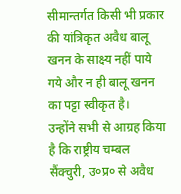सीमान्तर्गत किसी भी प्रकार की यांत्रिकृत अवैध बालू खनन के साक्ष्य नहीं पाये गये और न ही बालू खनन का पट्टा स्वीकृत है।
उन्होंने सभी से आग्रह किया है कि राष्ट्रीय चम्बल सैंक्चुरी, उ०प्र० से अवैध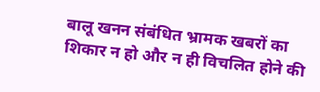बालू खनन संबंधित भ्रामक खबरों का शिकार न हो और न ही विचलित होने की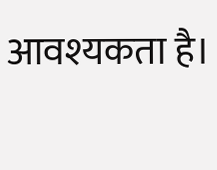आवश्यकता है।